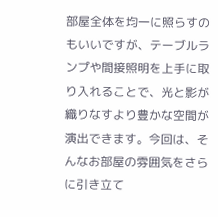部屋全体を均一に照らすのもいいですが、テーブルランプや間接照明を上手に取り入れることで、光と影が織りなすより豊かな空間が演出できます。今回は、そんなお部屋の雰囲気をさらに引き立て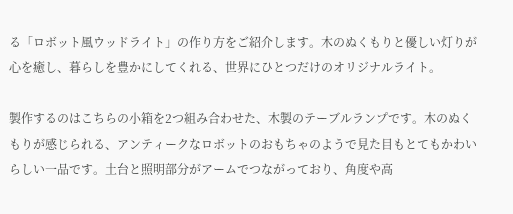る「ロボット風ウッドライト」の作り方をご紹介します。木のぬくもりと優しい灯りが心を癒し、暮らしを豊かにしてくれる、世界にひとつだけのオリジナルライト。

製作するのはこちらの小箱を2つ組み合わせた、木製のテーブルランプです。木のぬくもりが感じられる、アンティークなロボットのおもちゃのようで見た目もとてもかわいらしい一品です。土台と照明部分がアームでつながっており、角度や高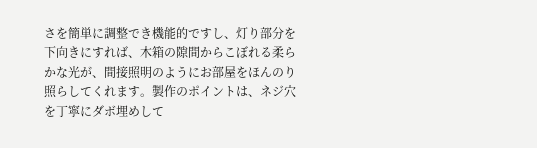さを簡単に調整でき機能的ですし、灯り部分を下向きにすれば、木箱の隙間からこぼれる柔らかな光が、間接照明のようにお部屋をほんのり照らしてくれます。製作のポイントは、ネジ穴を丁寧にダボ埋めして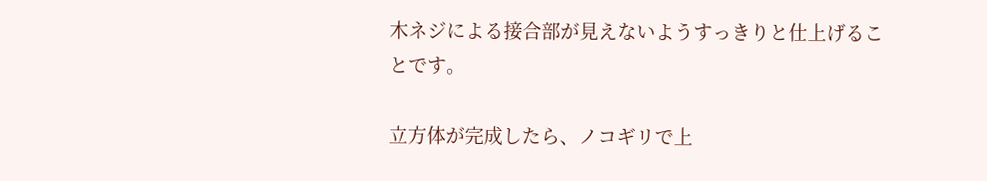木ネジによる接合部が見えないようすっきりと仕上げることです。

立方体が完成したら、ノコギリで上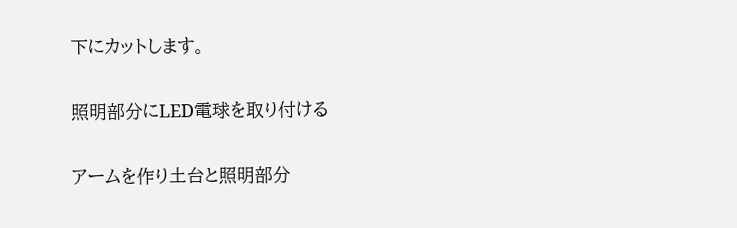下にカットします。

照明部分にLED電球を取り付ける

アームを作り土台と照明部分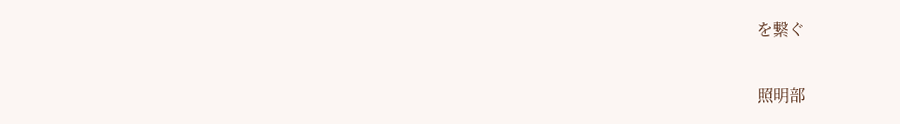を繋ぐ


照明部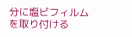分に塩ビフィルムを取り付ける